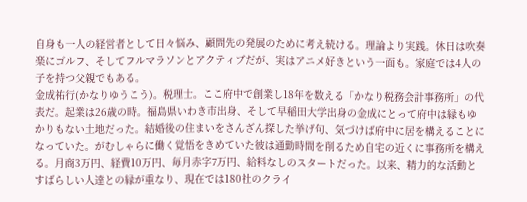自身も一人の経営者として日々悩み、顧問先の発展のために考え続ける。理論より実践。休日は吹奏楽にゴルフ、そしてフルマラソンとアクティブだが、実はアニメ好きという一面も。家庭では4人の子を持つ父親でもある。
金成祐行(かなりゆうこう)。税理士。ここ府中で創業し18年を数える「かなり税務会計事務所」の代表だ。起業は26歳の時。福島県いわき市出身、そして早稲田大学出身の金成にとって府中は縁もゆかりもない土地だった。結婚後の住まいをさんざん探した挙げ句、気づけば府中に居を構えることになっていた。がむしゃらに働く覚悟をきめていた彼は通勤時間を削るため自宅の近くに事務所を構える。月商3万円、経費10万円、毎月赤字7万円、給料なしのスタートだった。以来、精力的な活動とすばらしい人達との縁が重なり、現在では180社のクライ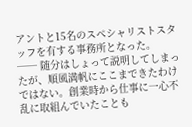アントと15名のスペシャリストスタッフを有する事務所となった。
── 随分はしょって説明してしまったが、順風満帆にここまできたわけではない。創業時から仕事に一心不乱に取組んでいたことも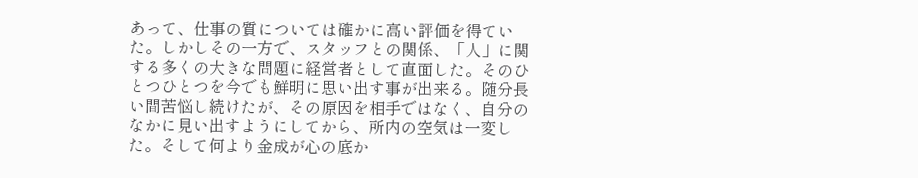あって、仕事の質については確かに高い評価を得ていた。しかしその一方で、スタッフとの関係、「人」に関する多くの大きな問題に経営者として直面した。そのひとつひとつを今でも鮮明に思い出す事が出来る。随分長い間苦悩し続けたが、その原因を相手ではなく、自分のなかに見い出すようにしてから、所内の空気は一変した。そして何より金成が心の底か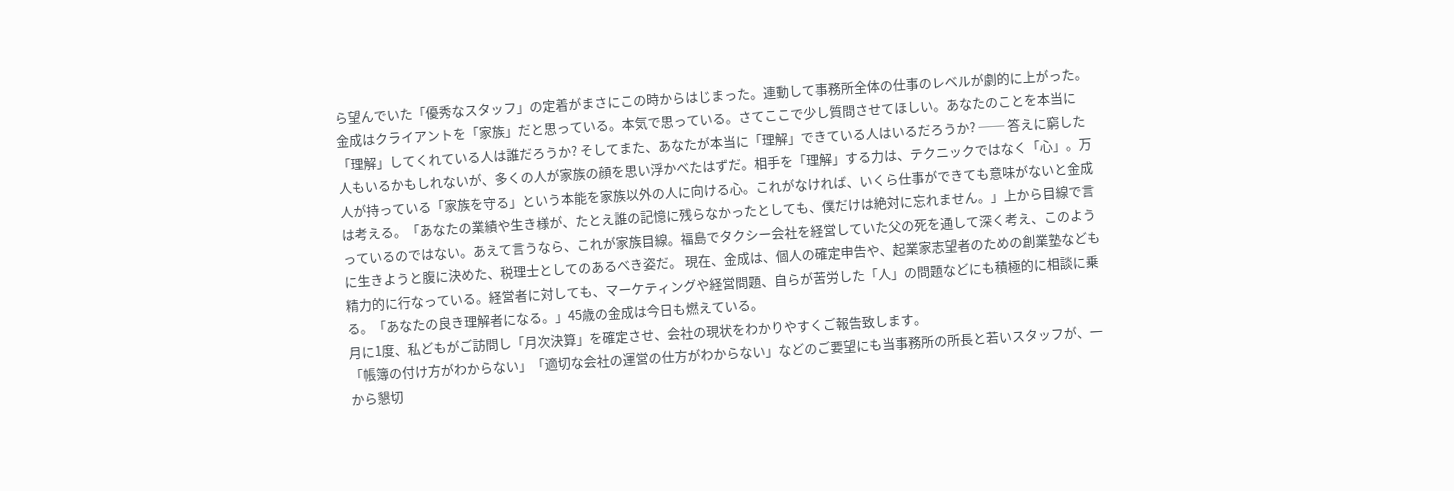ら望んでいた「優秀なスタッフ」の定着がまさにこの時からはじまった。連動して事務所全体の仕事のレベルが劇的に上がった。
金成はクライアントを「家族」だと思っている。本気で思っている。さてここで少し質問させてほしい。あなたのことを本当に「理解」してくれている人は誰だろうか? そしてまた、あなたが本当に「理解」できている人はいるだろうか? ── 答えに窮した人もいるかもしれないが、多くの人が家族の顔を思い浮かべたはずだ。相手を「理解」する力は、テクニックではなく「心」。万人が持っている「家族を守る」という本能を家族以外の人に向ける心。これがなければ、いくら仕事ができても意味がないと金成は考える。「あなたの業績や生き様が、たとえ誰の記憶に残らなかったとしても、僕だけは絶対に忘れません。」上から目線で言っているのではない。あえて言うなら、これが家族目線。福島でタクシー会社を経営していた父の死を通して深く考え、このように生きようと腹に決めた、税理士としてのあるべき姿だ。 現在、金成は、個人の確定申告や、起業家志望者のための創業塾なども精力的に行なっている。経営者に対しても、マーケティングや経営問題、自らが苦労した「人」の問題などにも積極的に相談に乗る。「あなたの良き理解者になる。」45歳の金成は今日も燃えている。
月に1度、私どもがご訪問し「月次決算」を確定させ、会社の現状をわかりやすくご報告致します。
「帳簿の付け方がわからない」「適切な会社の運営の仕方がわからない」などのご要望にも当事務所の所長と若いスタッフが、一から懇切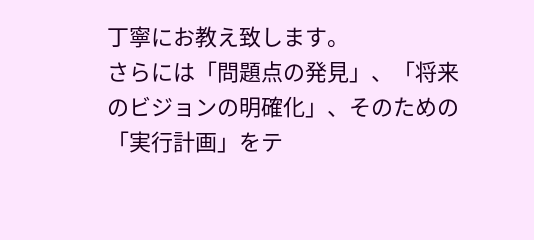丁寧にお教え致します。
さらには「問題点の発見」、「将来のビジョンの明確化」、そのための「実行計画」をテ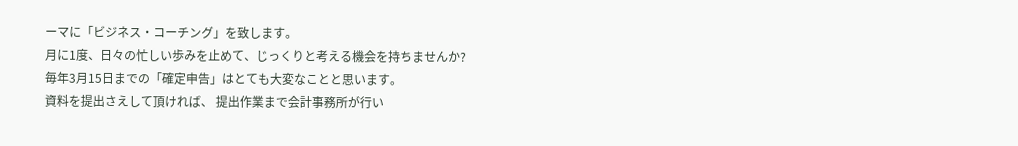ーマに「ビジネス・コーチング」を致します。
月に1度、日々の忙しい歩みを止めて、じっくりと考える機会を持ちませんか?
毎年3月15日までの「確定申告」はとても大変なことと思います。
資料を提出さえして頂ければ、 提出作業まで会計事務所が行い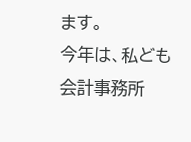ます。
今年は、私ども会計事務所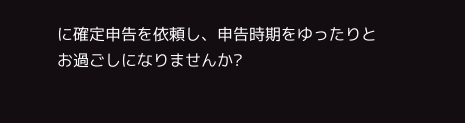に確定申告を依頼し、申告時期をゆったりとお過ごしになりませんか?